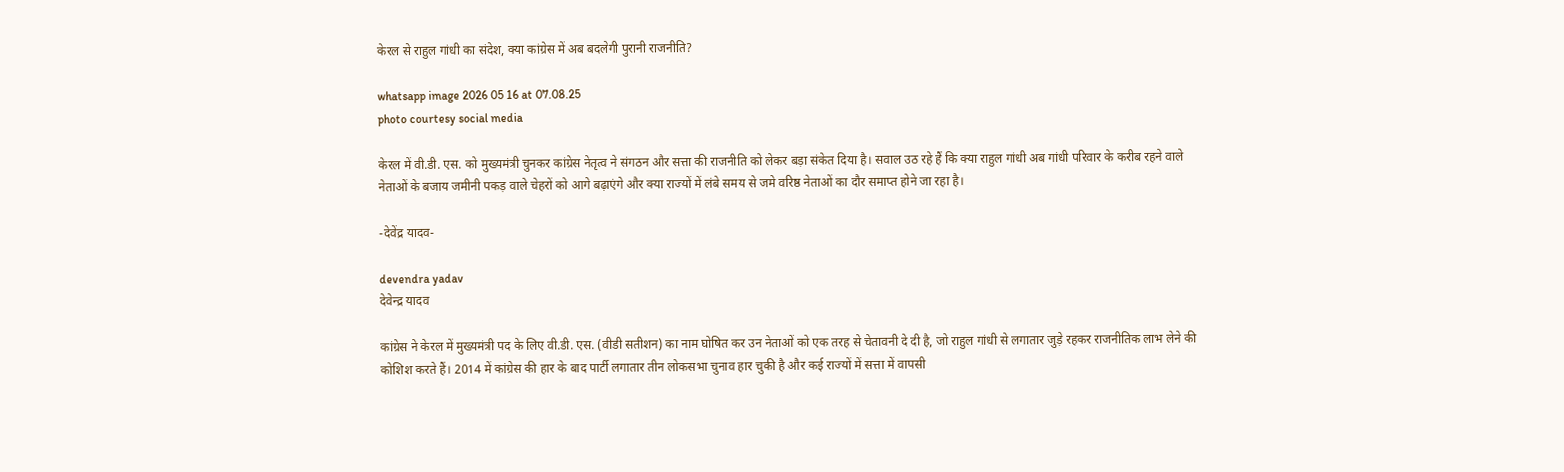केरल से राहुल गांधी का संदेश, क्या कांग्रेस में अब बदलेगी पुरानी राजनीति?

whatsapp image 2026 05 16 at 07.08.25
photo courtesy social media

केरल में वी.डी. एस. को मुख्यमंत्री चुनकर कांग्रेस नेतृत्व ने संगठन और सत्ता की राजनीति को लेकर बड़ा संकेत दिया है। सवाल उठ रहे हैं कि क्या राहुल गांधी अब गांधी परिवार के करीब रहने वाले नेताओं के बजाय जमीनी पकड़ वाले चेहरों को आगे बढ़ाएंगे और क्या राज्यों में लंबे समय से जमे वरिष्ठ नेताओं का दौर समाप्त होने जा रहा है।

-देवेंद्र यादव-

devendra yadav
देवेन्द्र यादव

कांग्रेस ने केरल में मुख्यमंत्री पद के लिए वी.डी. एस. (वीडी सतीशन) का नाम घोषित कर उन नेताओं को एक तरह से चेतावनी दे दी है, जो राहुल गांधी से लगातार जुड़े रहकर राजनीतिक लाभ लेने की कोशिश करते हैं। 2014 में कांग्रेस की हार के बाद पार्टी लगातार तीन लोकसभा चुनाव हार चुकी है और कई राज्यों में सत्ता में वापसी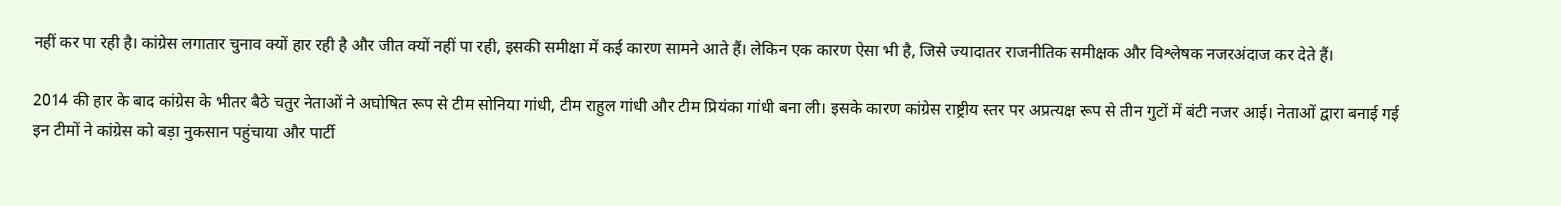नहीं कर पा रही है। कांग्रेस लगातार चुनाव क्यों हार रही है और जीत क्यों नहीं पा रही, इसकी समीक्षा में कई कारण सामने आते हैं। लेकिन एक कारण ऐसा भी है, जिसे ज्यादातर राजनीतिक समीक्षक और विश्लेषक नजरअंदाज कर देते हैं।

2014 की हार के बाद कांग्रेस के भीतर बैठे चतुर नेताओं ने अघोषित रूप से टीम सोनिया गांधी, टीम राहुल गांधी और टीम प्रियंका गांधी बना ली। इसके कारण कांग्रेस राष्ट्रीय स्तर पर अप्रत्यक्ष रूप से तीन गुटों में बंटी नजर आई। नेताओं द्वारा बनाई गई इन टीमों ने कांग्रेस को बड़ा नुकसान पहुंचाया और पार्टी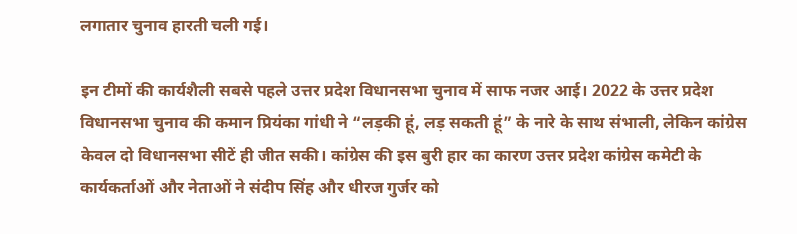लगातार चुनाव हारती चली गई।

इन टीमों की कार्यशैली सबसे पहले उत्तर प्रदेश विधानसभा चुनाव में साफ नजर आई। 2022 के उत्तर प्रदेश विधानसभा चुनाव की कमान प्रियंका गांधी ने “लड़की हूं, लड़ सकती हूं” के नारे के साथ संभाली, लेकिन कांग्रेस केवल दो विधानसभा सीटें ही जीत सकी। कांग्रेस की इस बुरी हार का कारण उत्तर प्रदेश कांग्रेस कमेटी के कार्यकर्ताओं और नेताओं ने संदीप सिंह और धीरज गुर्जर को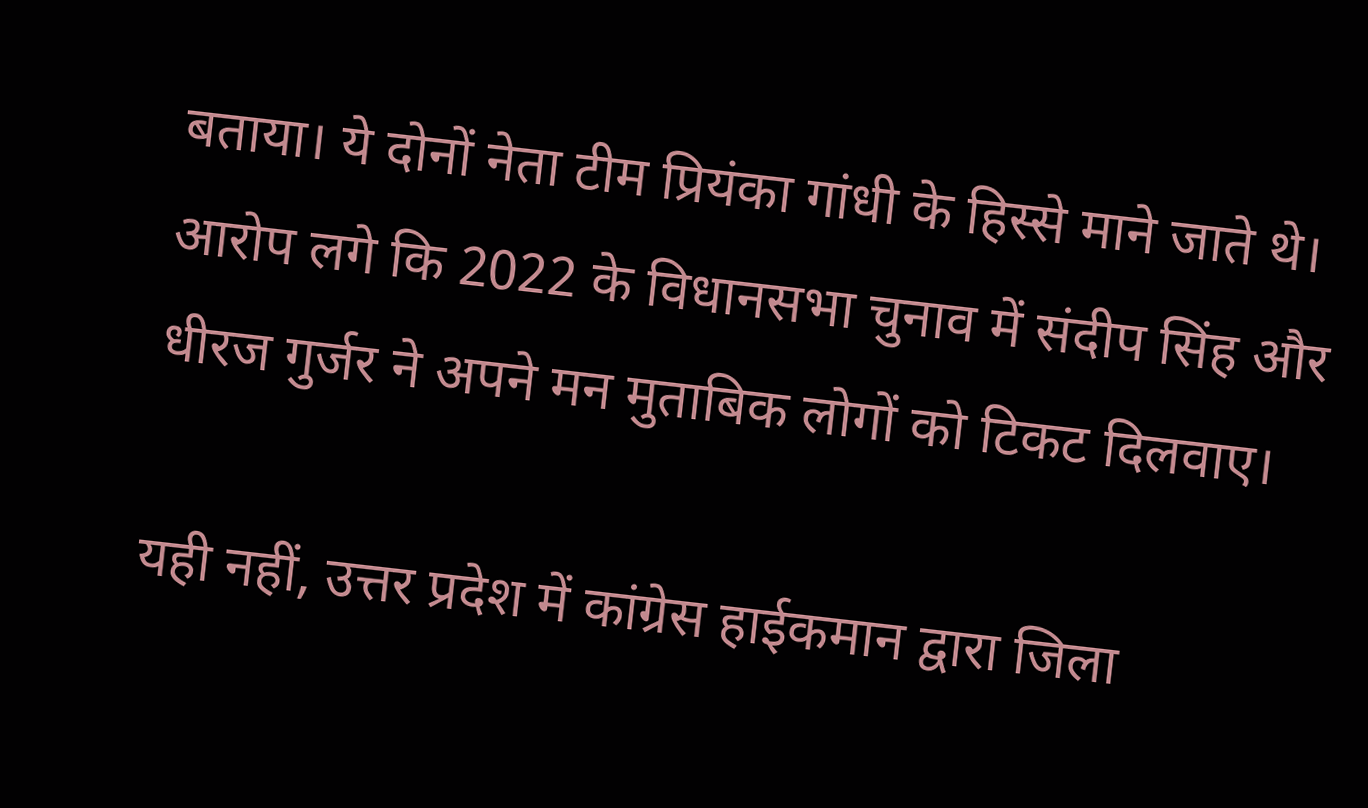बताया। ये दोनों नेता टीम प्रियंका गांधी के हिस्से माने जाते थे। आरोप लगे कि 2022 के विधानसभा चुनाव में संदीप सिंह और धीरज गुर्जर ने अपने मन मुताबिक लोगों को टिकट दिलवाए।

यही नहीं, उत्तर प्रदेश में कांग्रेस हाईकमान द्वारा जिला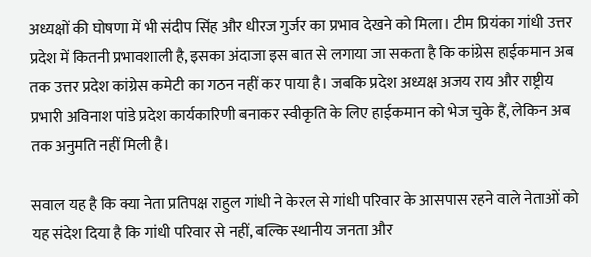अध्यक्षों की घोषणा में भी संदीप सिंह और धीरज गुर्जर का प्रभाव देखने को मिला। टीम प्रियंका गांधी उत्तर प्रदेश में कितनी प्रभावशाली है, इसका अंदाजा इस बात से लगाया जा सकता है कि कांग्रेस हाईकमान अब तक उत्तर प्रदेश कांग्रेस कमेटी का गठन नहीं कर पाया है। जबकि प्रदेश अध्यक्ष अजय राय और राष्ट्रीय प्रभारी अविनाश पांडे प्रदेश कार्यकारिणी बनाकर स्वीकृति के लिए हाईकमान को भेज चुके हैं, लेकिन अब तक अनुमति नहीं मिली है।

सवाल यह है कि क्या नेता प्रतिपक्ष राहुल गांधी ने केरल से गांधी परिवार के आसपास रहने वाले नेताओं को यह संदेश दिया है कि गांधी परिवार से नहीं, बल्कि स्थानीय जनता और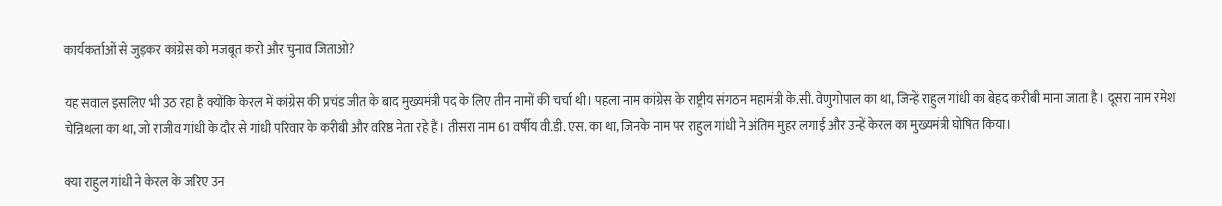कार्यकर्ताओं से जुड़कर कांग्रेस को मजबूत करो और चुनाव जिताओ?

यह सवाल इसलिए भी उठ रहा है क्योंकि केरल में कांग्रेस की प्रचंड जीत के बाद मुख्यमंत्री पद के लिए तीन नामों की चर्चा थी। पहला नाम कांग्रेस के राष्ट्रीय संगठन महामंत्री के.सी. वेणुगोपाल का था, जिन्हें राहुल गांधी का बेहद करीबी माना जाता है। दूसरा नाम रमेश चेन्निथला का था, जो राजीव गांधी के दौर से गांधी परिवार के करीबी और वरिष्ठ नेता रहे हैं। तीसरा नाम 61 वर्षीय वी.डी. एस. का था, जिनके नाम पर राहुल गांधी ने अंतिम मुहर लगाई और उन्हें केरल का मुख्यमंत्री घोषित किया।

क्या राहुल गांधी ने केरल के जरिए उन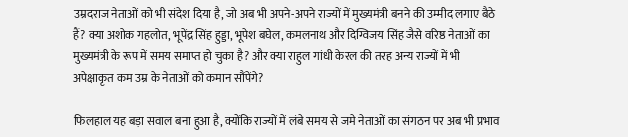उम्रदराज नेताओं को भी संदेश दिया है, जो अब भी अपने-अपने राज्यों में मुख्यमंत्री बनने की उम्मीद लगाए बैठे हैं? क्या अशोक गहलोत, भूपेंद्र सिंह हुड्डा, भूपेश बघेल, कमलनाथ और दिग्विजय सिंह जैसे वरिष्ठ नेताओं का मुख्यमंत्री के रूप में समय समाप्त हो चुका है? और क्या राहुल गांधी केरल की तरह अन्य राज्यों में भी अपेक्षाकृत कम उम्र के नेताओं को कमान सौंपेंगे?

फिलहाल यह बड़ा सवाल बना हुआ है, क्योंकि राज्यों में लंबे समय से जमे नेताओं का संगठन पर अब भी प्रभाव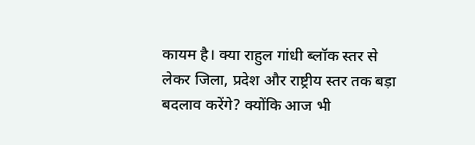कायम है। क्या राहुल गांधी ब्लॉक स्तर से लेकर जिला, प्रदेश और राष्ट्रीय स्तर तक बड़ा बदलाव करेंगे? क्योंकि आज भी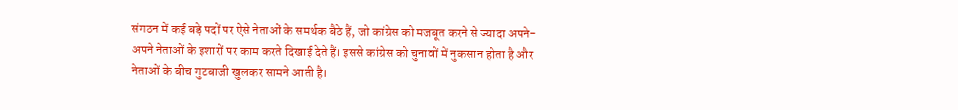संगठन में कई बड़े पदों पर ऐसे नेताओं के समर्थक बैठे हैं, जो कांग्रेस को मजबूत करने से ज्यादा अपने-अपने नेताओं के इशारों पर काम करते दिखाई देते हैं। इससे कांग्रेस को चुनावों में नुकसान होता है और नेताओं के बीच गुटबाजी खुलकर सामने आती है।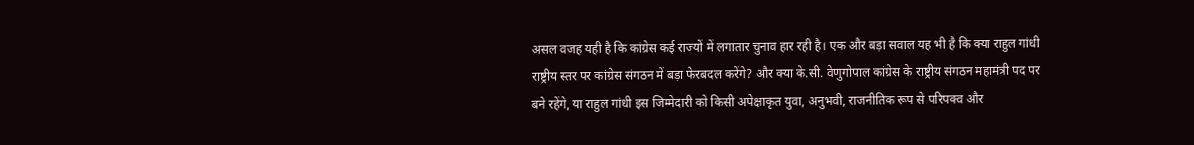असल वजह यही है कि कांग्रेस कई राज्यों में लगातार चुनाव हार रही है। एक और बड़ा सवाल यह भी है कि क्या राहुल गांधी राष्ट्रीय स्तर पर कांग्रेस संगठन में बड़ा फेरबदल करेंगे? और क्या के.सी. वेणुगोपाल कांग्रेस के राष्ट्रीय संगठन महामंत्री पद पर बने रहेंगे, या राहुल गांधी इस जिम्मेदारी को किसी अपेक्षाकृत युवा, अनुभवी, राजनीतिक रूप से परिपक्व और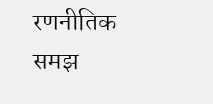रणनीतिक समझ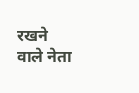रखने वाले नेता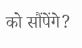को सौंपेंगे?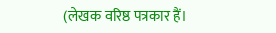(लेखक वरिष्ठ पत्रकार हैं।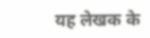यह लेखक के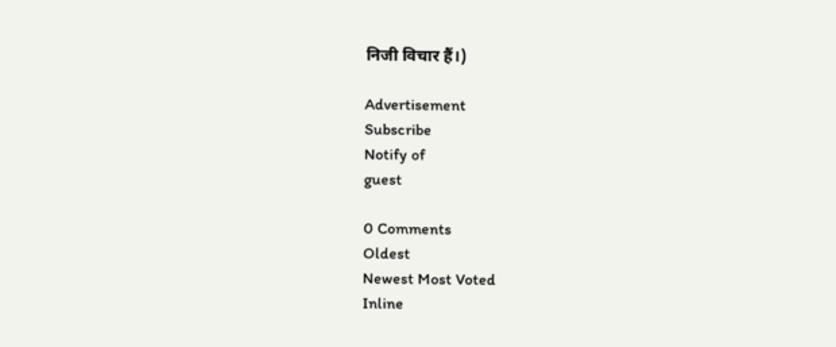निजी विचार हैं।)

Advertisement
Subscribe
Notify of
guest

0 Comments
Oldest
Newest Most Voted
Inline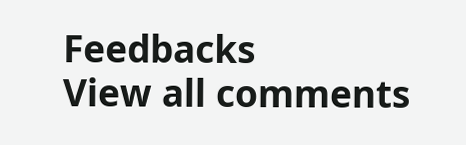Feedbacks
View all comments